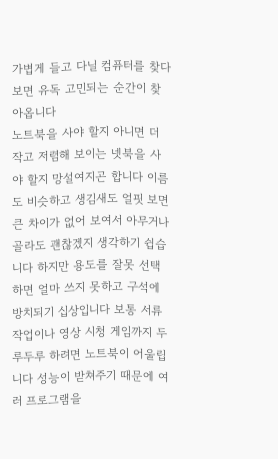가볍게 들고 다닐 컴퓨터를 찾다 보면 유독 고민되는 순간이 찾아옵니다
노트북을 사야 할지 아니면 더 작고 저렴해 보이는 넷북을 사야 할지 망설여지곤 합니다 이름도 비슷하고 생김새도 얼핏 보면 큰 차이가 없어 보여서 아무거나 골라도 괜찮겠지 생각하기 쉽습니다 하지만 용도를 잘못 선택하면 얼마 쓰지 못하고 구석에 방치되기 십상입니다 보통 서류 작업이나 영상 시청 게임까지 두루두루 하려면 노트북이 어울립니다 성능이 받쳐주기 때문에 여러 프로그램을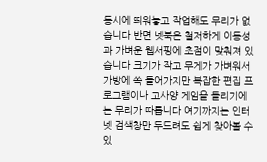동시에 띄워놓고 작업해도 무리가 없습니다 반면 넷북은 철저하게 이동성과 가벼운 웹서핑에 초점이 맞춰져 있습니다 크기가 작고 무게가 가벼워서 가방에 쏙 들어가지만 복잡한 편집 프로그램이나 고사양 게임을 돌리기에는 무리가 따릅니다 여기까지는 인터넷 검색창만 두드려도 쉽게 찾아볼 수 있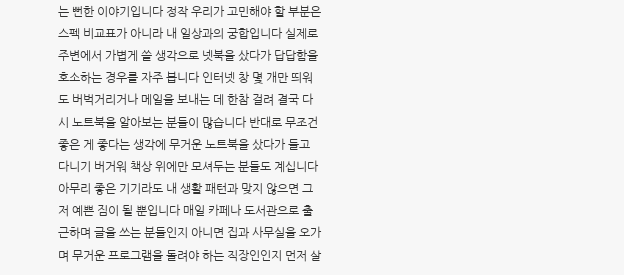는 뻔한 이야기입니다 정작 우리가 고민해야 할 부분은 스펙 비교표가 아니라 내 일상과의 궁합입니다 실제로 주변에서 가볍게 쓸 생각으로 넷북을 샀다가 답답함을 호소하는 경우를 자주 봅니다 인터넷 창 몇 개만 띄워도 버벅거리거나 메일을 보내는 데 한참 걸려 결국 다시 노트북을 알아보는 분들이 많습니다 반대로 무조건 좋은 게 좋다는 생각에 무거운 노트북을 샀다가 들고 다니기 버거워 책상 위에만 모셔두는 분들도 계십니다 아무리 좋은 기기라도 내 생활 패턴과 맞지 않으면 그저 예쁜 짐이 될 뿐입니다 매일 카페나 도서관으로 출근하며 글을 쓰는 분들인지 아니면 집과 사무실을 오가며 무거운 프로그램을 돌려야 하는 직장인인지 먼저 살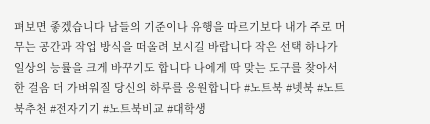펴보면 좋겠습니다 남들의 기준이나 유행을 따르기보다 내가 주로 머무는 공간과 작업 방식을 떠올려 보시길 바랍니다 작은 선택 하나가 일상의 능률을 크게 바꾸기도 합니다 나에게 딱 맞는 도구를 찾아서 한 걸음 더 가벼워질 당신의 하루를 응원합니다 #노트북 #넷북 #노트북추천 #전자기기 #노트북비교 #대학생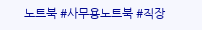노트북 #사무용노트북 #직장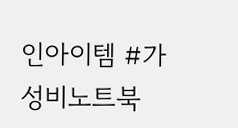인아이템 #가성비노트북